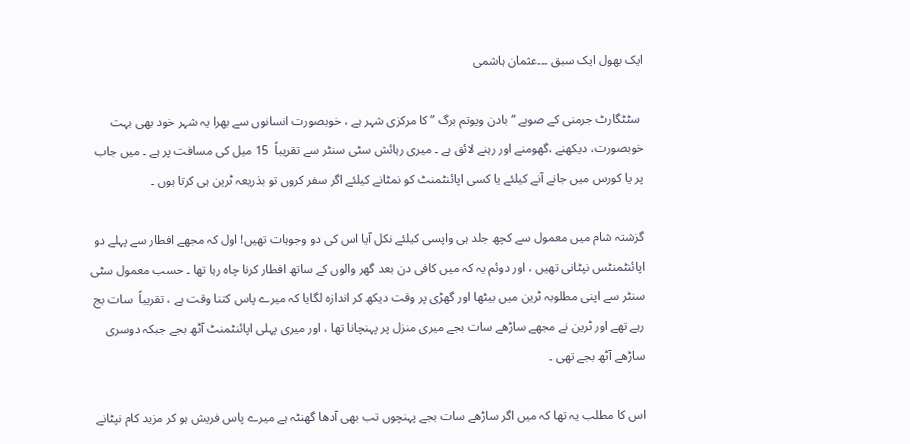ایک بھول ایک سبق ۔۔۔عثمان ہاشمی

 سٹٹگارٹ جرمنی کے صوبے “بادن ویوتم برگ ” کا مرکزی شہر ہے ، خوبصورت انسانوں سے بھرا یہ شہر خود بھی بہت خوبصورت، دیکھنے ،گھومنے اور رہنے لائق ہے ۔ میری رہائش سٹی سنٹر سے تقریباً  15 میل کی مسافت پر ہے ۔ میں جاب پر یا کورس میں جانے آنے کیلئے یا کسی اپائنٹمنٹ کو نمٹانے کیلئے اگر سفر کروں تو بذریعہ ٹرین ہی کرتا ہوں ۔

گزشتہ شام میں معمول سے کچھ جلد ہی واپسی کیلئے نکل آیا اس کی دو وجوہات تھیں! اول کہ مجھے افطار سے پہلے دو اپائنٹمنٹس نپٹانی تھیں ، اور دوئم یہ کہ میں کافی دن بعد گھر والوں کے ساتھ افطار کرنا چاہ رہا تھا ۔ حسب معمول سٹی سنٹر سے اپنی مطلوبہ ٹرین میں بیٹھا اور گھڑی پر وقت دیکھ کر اندازہ لگایا کہ میرے پاس کتنا وقت ہے ، تقریباً  سات بج رہے تھے اور ٹرین نے مجھے ساڑھے سات بجے میری منزل پر پہنچانا تھا ، اور میری پہلی اپائنٹمنٹ آٹھ بجے جبکہ دوسری ساڑھے آٹھ بجے تھی ۔

اس کا مطلب یہ تھا کہ میں اگر ساڑھے سات بجے پہنچوں تب بھی آدھا گھنٹہ ہے میرے پاس فریش ہو کر مزید کام نپٹانے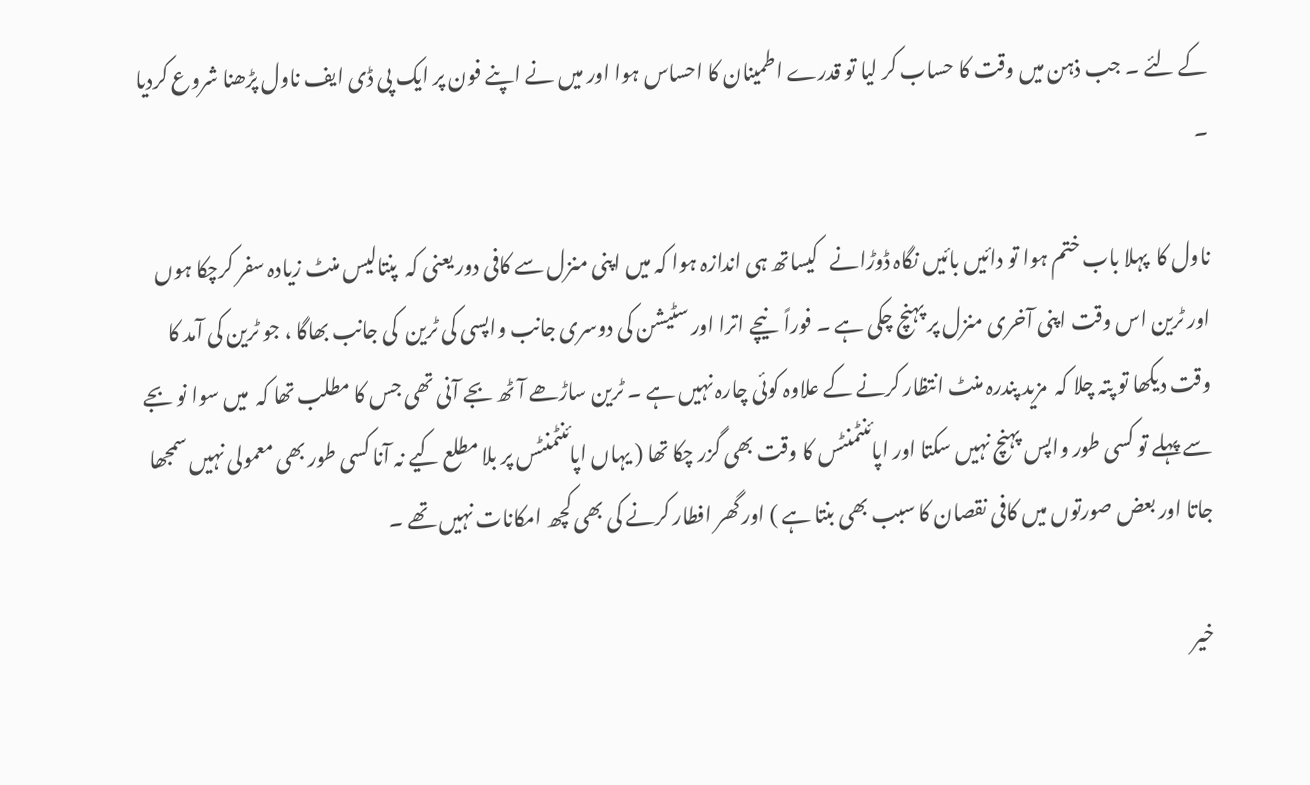کے لئے ۔ جب ذہن میں وقت کا حساب کر لیا تو قدرے اطمینان کا احساس ہوا اور میں نے اپنے فون پر ایک پی ڈی ایف ناول پڑھنا شروع کردیا ۔

ناول کا  پہلا باب ختم ہوا تو دائیں بائیں نگاہ ڈوڑانے   کیساتھ ہی اندازہ ہوا کہ میں اپنی منزل سے کافی دور یعنی کہ  پنتالیس منٹ زیادہ سفر کرچکا ہوں اور ٹرین اس وقت اپنی آخری منزل پر پہنچ چکی ہے ۔ فوراً  نیچے اترا اور سٹیشن کی دوسری جانب واپسی کی ٹرین  کی جانب بھاگا ، جو ٹرین کی آمد کا وقت دیکھا تو پتہ چلا کہ  مزید پندرہ منٹ انتظار کرنے کے علاوہ کوئی چارہ نہیں ہے ۔ ٹرین ساڑھے آٹھ بجے آنی تھی جس کا مطلب تھا کہ  میں سوا نو بجے سے پہلے تو کسی طور واپس پہنچ نہیں سکتا اور اپائنٹمنٹس کا وقت بھی گزر چکا تھا ( یہاں اپائنٹمنٹس پر بلا مطلع کیے نہ آنا کسی طور بھی معمولی نہیں سمجھا جاتا اور بعض صورتوں میں کافی نقصان کا سبب بھی بنتا ہے ) اور گھر افطار کرنے کی بھی کچھ امکانات نہیں تھے ۔

خیر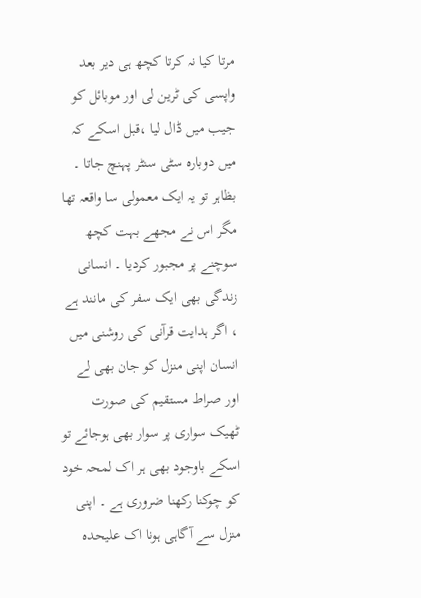مرتا کیا نہ کرتا کچھ ہی دیر بعد واپسی کی ٹرین لی اور موبائل کو جیب میں ڈال لیا ،قبل اسکے کہ میں دوبارہ سٹی سنٹر پہنچ جاتا ۔ بظاہر تو یہ ایک معمولی سا واقعہ تھا مگر اس نے مجھے بہت کچھ سوچنے پر مجبور کردیا ۔ انسانی زندگی بھی ایک سفر کی مانند ہے ، اگر ہدایت قرآنی کی روشنی میں انسان اپنی منزل کو جان بھی لے اور صراط مستقیم کی صورت ٹھیک سواری پر سوار بھی ہوجائے تو اسکے باوجود بھی ہر اک لمحہ خود کو چوکنا رکھنا ضروری ہے ۔ اپنی منزل سے آگاہی ہونا اک علیحدہ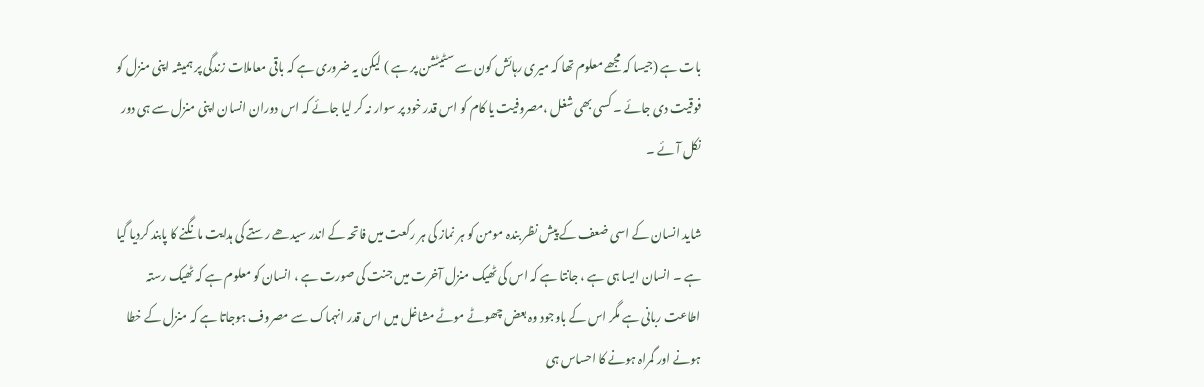بات ہے (جیسا کہ مجھے معلوم تھا کہ میری رہائش کون سے سٹیٹشن پر ہے ) لیکن یہ ضروری ہے کہ باقی معاملات زندگی پر ہمیشہ اپنی منزل کو فوقیت دی جائے ۔ کسی بھی شغل ،مصروفیت یا کام کو اس قدر خود پر سوار نہ کر لیا جائے کہ اس دوران انسان اپنی منزل سے ہی دور نکل آئے ۔

شاید انسان کے اسی ضعف کے پیش نظر بندہ مومن کو ہر نماز کی ہر رکعت میں فاتحہ کے اندر سیدھے رستے کی ہدایت مانگنے کا پابند کردیا گیا ہے ۔ انسان ایسا ہی ہے ، جانتا ہے کہ اس کی ٹھیک منزل آخرت میں جنت کی صورت ہے ، انسان کو معلوم ہے کہ ٹھیک رستہ اطاعت ربانی ہے مگر اس کے باوجود وہ بعض چھوٹے موٹے مشاغل میں اس قدر انہماک سے مصروف ہوجاتا ہے کہ منزل کے خطا ہونے اور گمراہ ہونے کا احساس ہی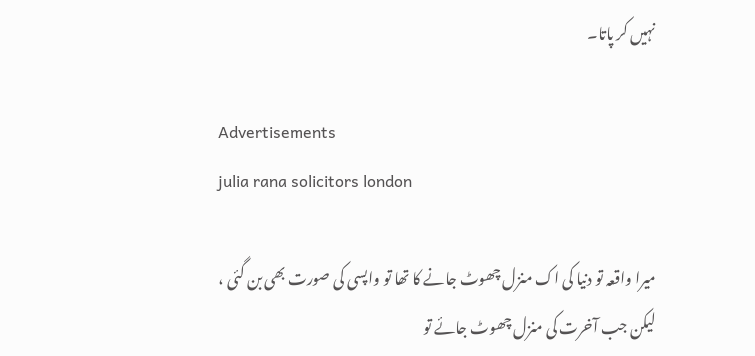نہیں کر پاتا۔

Advertisements
julia rana solicitors london

میرا واقعہ تو دنیا کی اک منزل چھوٹ جانے کا تھا تو واپسی کی صورت بھی بن گئی ، لیکن جب آخرت کی منزل چھوٹ جائے تو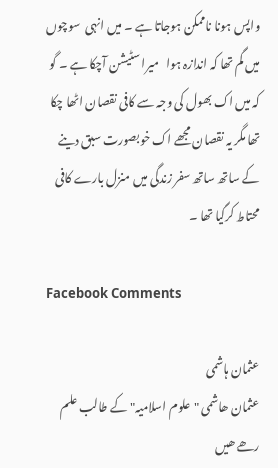واپس ہونا ناممکن ہوجاتا ہے ۔ میں انہی  سوچوں میں گم تھا کہ اندازہ ہوا   میرا سٹیشن آچکا ہے ۔ گو کہ میں اک بھول کی وجہ سے کافی نقصان اٹھا چکا تھا مگر یہ نقصان مجھے اک خوبصورت سبق دینے کے ساتھ ساتھ سفر زندگی میں منزل بارے کافی محتاط کرگیا تھا ۔

Facebook Comments

عثمان ہاشمی
عثمان ھاشمی "علوم اسلامیہ" کے طالب علم رھے ھیں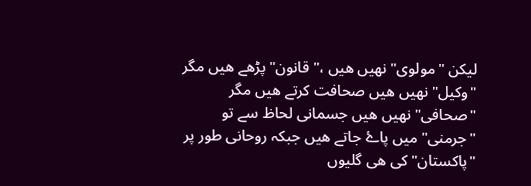لیکن "مولوی" نھیں ھیں ،"قانون" پڑھے ھیں مگر "وکیل" نھیں ھیں صحافت کرتے ھیں مگر "صحافی" نھیں ھیں جسمانی لحاظ سے تو "جرمنی" میں پاۓ جاتے ھیں جبکہ روحانی طور پر "پاکستان" کی ھی گلیوں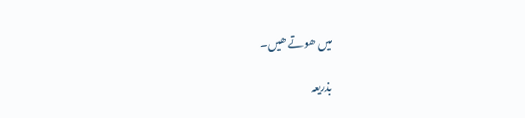میں ھوتے ھیں۔

بذریعہ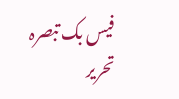فیس بک تبصرہ تحریر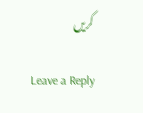کریں

Leave a Reply